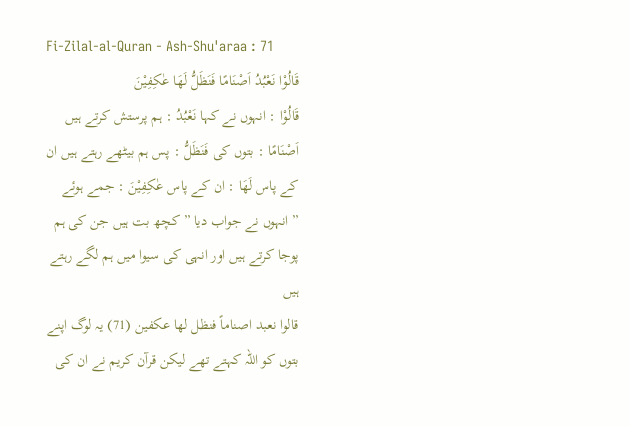Fi-Zilal-al-Quran - Ash-Shu'araa : 71
قَالُوْا نَعْبُدُ اَصْنَامًا فَنَظَلُّ لَهَا عٰكِفِیْنَ
قَالُوْا : انہوں نے کہا نَعْبُدُ : ہم پرستش کرتے ہیں اَصْنَامًا : بتوں کی فَنَظَلُّ : پس ہم بیٹھے رہتے ہیں ان کے پاس لَهَا : ان کے پاس عٰكِفِيْنَ : جمے ہوئے
” انہوں نے جواب دیا ” کچھ بت ہیں جن کی ہم پوجا کرتے ہیں اور انہی کی سیوا میں ہم لگے رہتے ہیں
قالوا نعبد اصناماً فنظل لھا عکفین (71) یہ لوگ اپنے بتوں کو اللہ کہتے تھے لیکن قرآن کریم نے ان کی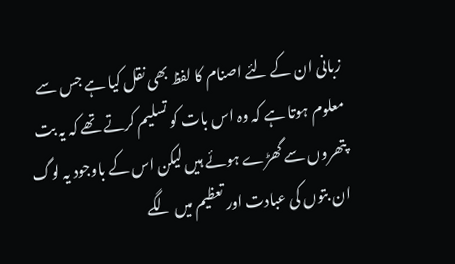زبانی ان کے لئے اصنام کا لفظ بھی نقل کیا ہے جس سے معلوم ہوتا ہے کہ وہ اس بات کو تسلیم کرتے تھے کہ یہ بت پتھروں سے گھڑے ہوئے ہیں لیکن اس کے باوجود یہ لوگ ان بتوں کی عبادت اور تعظیم میں لگے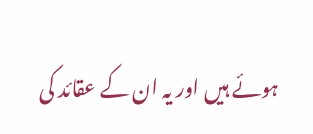ہوئے ہیں اور یہ ان کے عقائد کی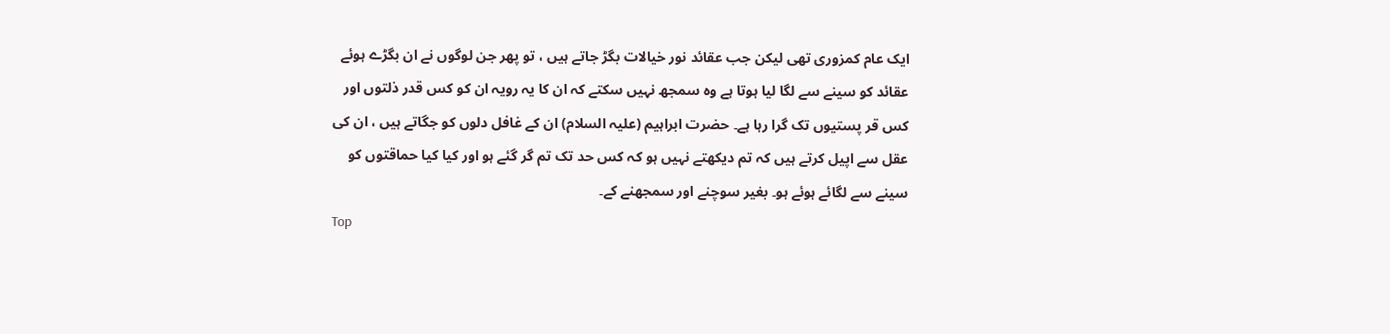ایک عام کمزوری تھی لیکن جب عقائد نور خیالات بگڑ جاتے ہیں ، تو پھر جن لوگوں نے ان بگڑے ہوئے عقائد کو سینے سے لگا لیا ہوتا ہے وہ سمجھ نہیں سکتے کہ ان کا یہ رویہ ان کو کس قدر ذلتوں اور کس قر پستیوں تک گرا رہا ہے۔ حضرت ابراہیم (علیہ السلام) ان کے غافل دلوں کو جگاتے ہیں ، ان کی عقل سے اپیل کرتے ہیں کہ تم دیکھتے نہیں ہو کہ کس حد تک تم گر گئے ہو اور کیا کیا حماقتوں کو سینے سے لگائے ہوئے ہو۔ بغیر سوچنے اور سمجھنے کے۔
Top